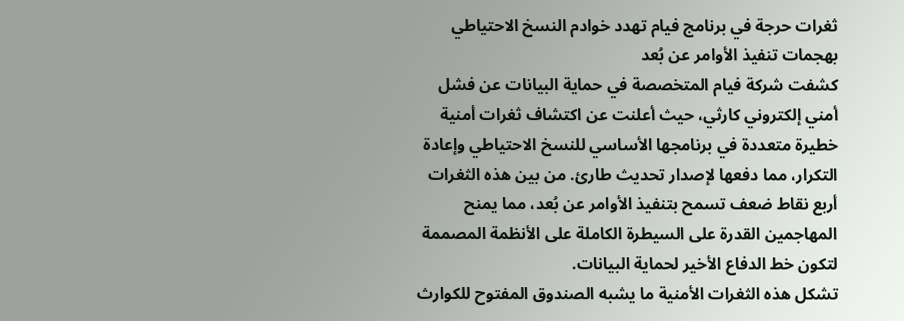ثغرات حرجة في برنامج فيام تهدد خوادم النسخ الاحتياطي بهجمات تنفيذ الأوامر عن بُعد
كشفت شركة فيام المتخصصة في حماية البيانات عن فشل أمني إلكتروني كارثي، حيث أعلنت عن اكتشاف ثغرات أمنية خطيرة متعددة في برنامجها الأساسي للنسخ الاحتياطي وإعادة التكرار، مما دفعها لإصدار تحديث طارئ. من بين هذه الثغرات أربع نقاط ضعف تسمح بتنفيذ الأوامر عن بُعد، مما يمنح المهاجمين القدرة على السيطرة الكاملة على الأنظمة المصممة لتكون خط الدفاع الأخير لحماية البيانات.
تشكل هذه الثغرات الأمنية ما يشبه الصندوق المفتوح للكوارث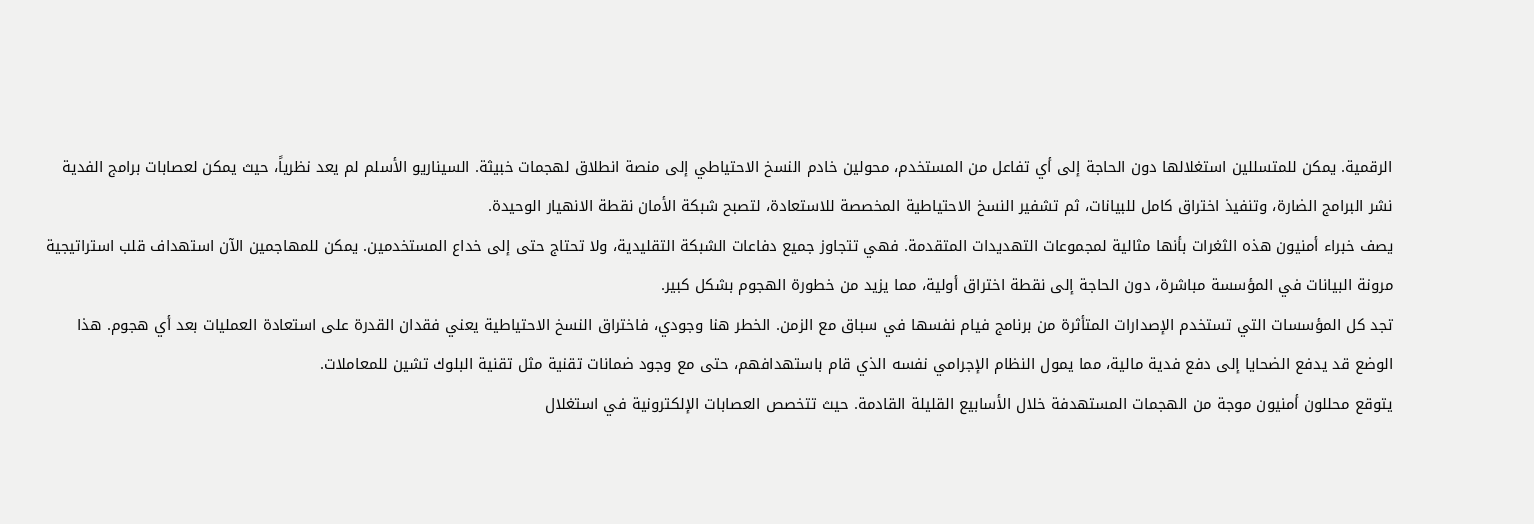الرقمية. يمكن للمتسللين استغلالها دون الحاجة إلى أي تفاعل من المستخدم، محولين خادم النسخ الاحتياطي إلى منصة انطلاق لهجمات خبيثة. السيناريو الأسلم لم يعد نظرياً، حيث يمكن لعصابات برامج الفدية نشر البرامج الضارة، وتنفيذ اختراق كامل للبيانات، ثم تشفير النسخ الاحتياطية المخصصة للاستعادة، لتصبح شبكة الأمان نقطة الانهيار الوحيدة.
يصف خبراء أمنيون هذه الثغرات بأنها مثالية لمجموعات التهديدات المتقدمة. فهي تتجاوز جميع دفاعات الشبكة التقليدية، ولا تحتاج حتى إلى خداع المستخدمين. يمكن للمهاجمين الآن استهداف قلب استراتيجية مرونة البيانات في المؤسسة مباشرة، دون الحاجة إلى نقطة اختراق أولية، مما يزيد من خطورة الهجوم بشكل كبير.
تجد كل المؤسسات التي تستخدم الإصدارات المتأثرة من برنامج فيام نفسها في سباق مع الزمن. الخطر هنا وجودي، فاختراق النسخ الاحتياطية يعني فقدان القدرة على استعادة العمليات بعد أي هجوم. هذا الوضع قد يدفع الضحايا إلى دفع فدية مالية، مما يمول النظام الإجرامي نفسه الذي قام باستهدافهم، حتى مع وجود ضمانات تقنية مثل تقنية البلوك تشين للمعاملات.
يتوقع محللون أمنيون موجة من الهجمات المستهدفة خلال الأسابيع القليلة القادمة. حيث تتخصص العصابات الإلكترونية في استغلال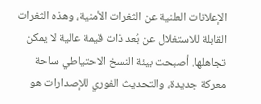الإعلانات العلنية عن الثغرات الأمنية، وهذه الثغرات القابلة للاستغلال عن بُعد ذات قيمة عالية لا يمكن تجاهلها. أصبحت بيئة النسخ الاحتياطي ساحة معركة جديدة، والتحديث الفوري للإصدارات هو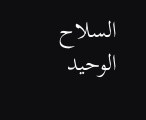السلاح الوحيد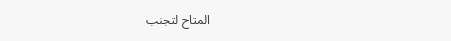المتاح لتجنب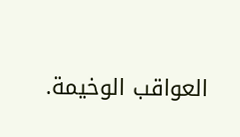العواقب الوخيمة.